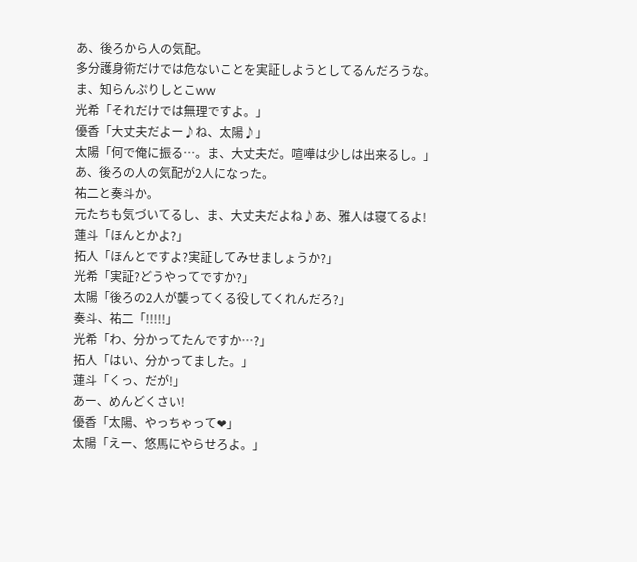あ、後ろから人の気配。
多分護身術だけでは危ないことを実証しようとしてるんだろうな。
ま、知らんぷりしとこww
光希「それだけでは無理ですよ。」
優香「大丈夫だよー♪ね、太陽♪」
太陽「何で俺に振る…。ま、大丈夫だ。喧嘩は少しは出来るし。」
あ、後ろの人の気配が2人になった。
祐二と奏斗か。
元たちも気づいてるし、ま、大丈夫だよね♪あ、雅人は寝てるよ!
蓮斗「ほんとかよ?」
拓人「ほんとですよ?実証してみせましょうか?」
光希「実証?どうやってですか?」
太陽「後ろの2人が襲ってくる役してくれんだろ?」
奏斗、祐二「!!!!!」
光希「わ、分かってたんですか…?」
拓人「はい、分かってました。」
蓮斗「くっ、だが!」
あー、めんどくさい!
優香「太陽、やっちゃって❤」
太陽「えー、悠馬にやらせろよ。」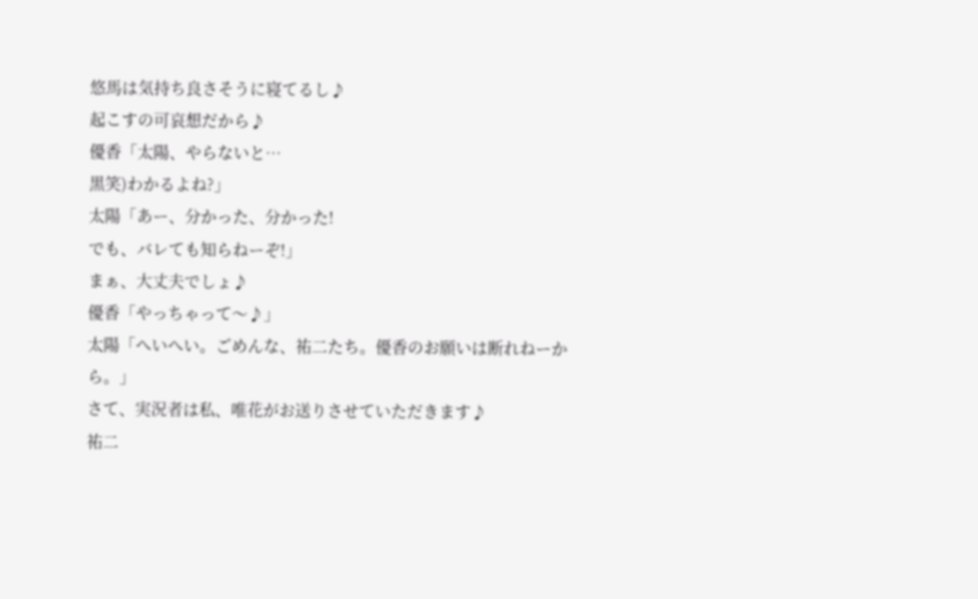悠馬は気持ち良さそうに寝てるし♪
起こすの可哀想だから♪
優香「太陽、やらないと…
黒笑)わかるよね?」
太陽「あー、分かった、分かった!
でも、バレても知らねーぞ!」
まぁ、大丈夫でしょ♪
優香「やっちゃって〜♪」
太陽「へいへい。ごめんな、祐二たち。優香のお願いは断れねーから。」
さて、実況者は私、唯花がお送りさせていただきます♪
祐二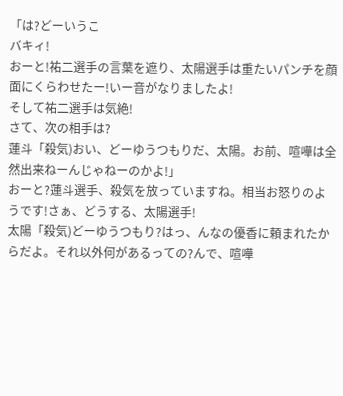「は?どーいうこ
バキィ!
おーと!祐二選手の言葉を遮り、太陽選手は重たいパンチを顔面にくらわせたー!いー音がなりましたよ!
そして祐二選手は気絶!
さて、次の相手は?
蓮斗「殺気)おい、どーゆうつもりだ、太陽。お前、喧嘩は全然出来ねーんじゃねーのかよ!」
おーと?蓮斗選手、殺気を放っていますね。相当お怒りのようです!さぁ、どうする、太陽選手!
太陽「殺気)どーゆうつもり?はっ、んなの優香に頼まれたからだよ。それ以外何があるっての?んで、喧嘩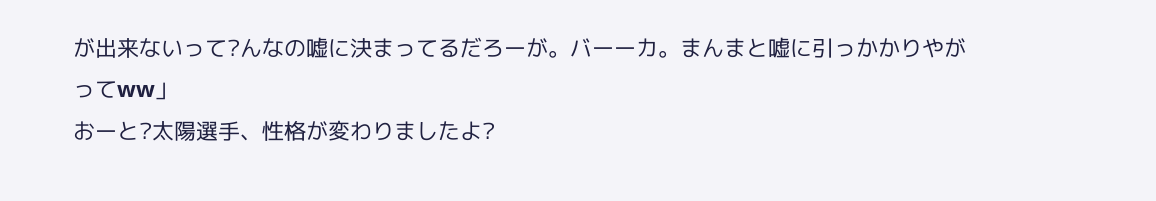が出来ないって?んなの嘘に決まってるだろーが。バーーカ。まんまと嘘に引っかかりやがってww」
おーと?太陽選手、性格が変わりましたよ?